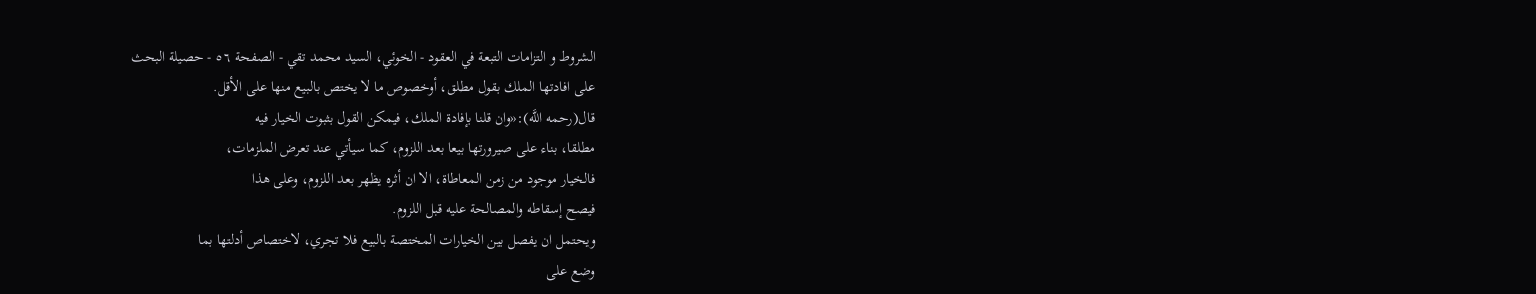الشروط و التزامات التبعة في العقود - الخوئي، السيد محمد تقي - الصفحة ٥٦ - حصيلة البحث
على افادتها الملك بقول مطلق، أوخصوص ما لا يختص بالبيع منها على الأقل.
قال(رحمه اللَّه):«وان قلنا بإفادة الملك، فيمكن القول بثبوت الخيار فيه
مطلقا، بناء على صيرورتها بيعا بعد اللزوم، كما سيأتي عند تعرض الملزمات،
فالخيار موجود من زمن المعاطاة، الا ان أثره يظهر بعد اللزوم، وعلى هذا
فيصح إسقاطه والمصالحة عليه قبل اللزوم.
ويحتمل ان يفصل بين الخيارات المختصة بالبيع فلا تجري، لاختصاص أدلتها بما
وضع على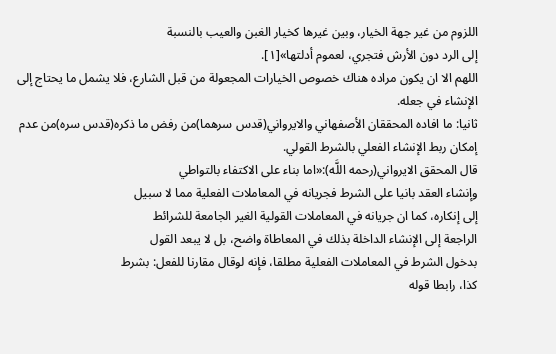اللزوم من غير جهة الخيار، وبين غيرها كخيار الغبن والعيب بالنسبة
إلى الرد دون الأرش فتجري، لعموم أدلتها»[١].
اللهم الا ان يكون مراده هناك خصوص الخيارات المجعولة من قبل الشارع، فلا يشمل ما يحتاج إلى الإنشاء في جعله.
ثانيا: ما افاده المحققان الأصفهاني والايرواني(قدس سرهما)من رفض ما ذكره(قدس سره)من عدم إمكان ربط الإنشاء الفعلي بالشرط القولي.
قال المحقق الايرواني(رحمه اللَّه):«اما بناء على الاكتفاء بالتواطي
وإنشاء العقد بانيا على الشرط فجريانه في المعاملات الفعلية مما لا سبيل
إلى إنكاره، كما ان جريانه في المعاملات القولية الغير الجامعة للشرائط
الراجعة إلى الإنشاء الداخلة بذلك في المعاطاة واضح، بل لا يبعد القول
بدخول الشرط في المعاملات الفعلية مطلقا، فإنه لوقال مقارنا للفعل: بشرط
كذا، رابطا قوله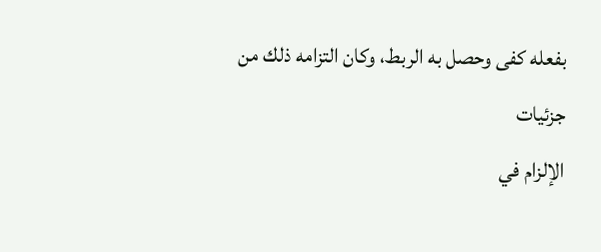بفعله كفى وحصل به الربط، وكان التزامه ذلك من جزئيات
الإلزام في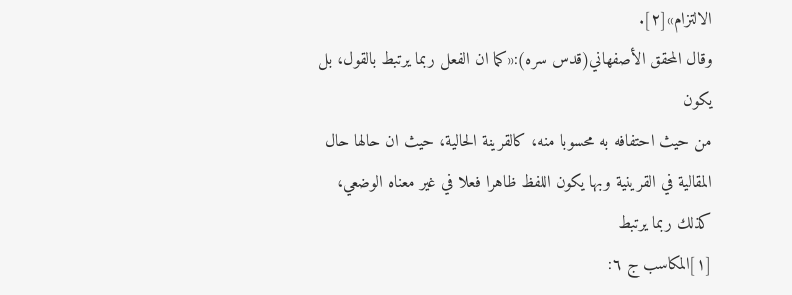الالتزام»[٢].
وقال المحقق الأصفهاني(قدس سره):«كما ان الفعل ربما يرتبط بالقول، بل يكون
من حيث احتفافه به محسوبا منه، كالقرينة الحالية، حيث ان حالها حال
المقالية في القرينية وبها يكون اللفظ ظاهرا فعلا في غير معناه الوضعي،
كذلك ربما يرتبط
[١]المكاسب ج ٦: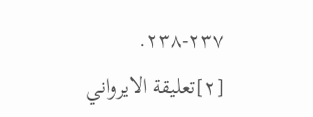٢٣٧-٢٣٨.
[٢]تعليقة الايرواني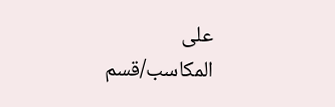على المكاسب/قسم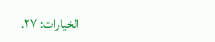الخيارات: ٢٧.